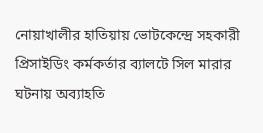নোয়াখালীর হাতিয়ায় ভোটকেন্দ্রে সহকারী প্রিসাইডিং কর্মকর্তার ব্যালটে সিল মারার ঘটনায় অব্যাহতি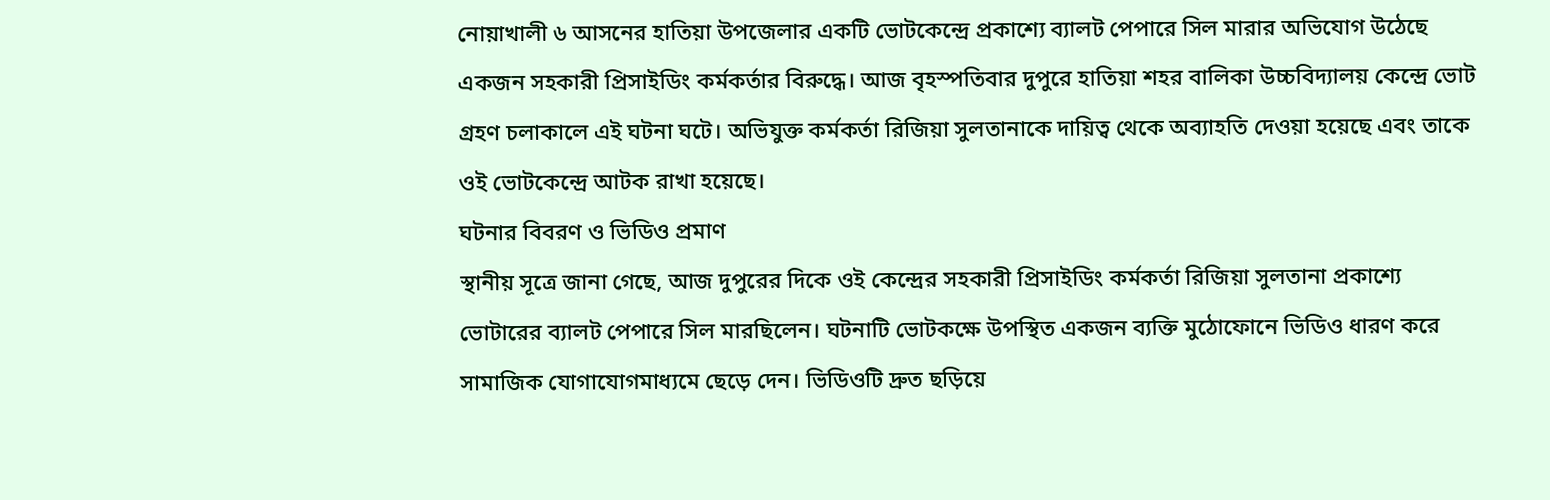নোয়াখালী ৬ আসনের হাতিয়া উপজেলার একটি ভোটকেন্দ্রে প্রকাশ্যে ব্যালট পেপারে সিল মারার অভিযোগ উঠেছে একজন সহকারী প্রিসাইডিং কর্মকর্তার বিরুদ্ধে। আজ বৃহস্পতিবার দুপুরে হাতিয়া শহর বালিকা উচ্চবিদ্যালয় কেন্দ্রে ভোট গ্রহণ চলাকালে এই ঘটনা ঘটে। অভিযুক্ত কর্মকর্তা রিজিয়া সুলতানাকে দায়িত্ব থেকে অব্যাহতি দেওয়া হয়েছে এবং তাকে ওই ভোটকেন্দ্রে আটক রাখা হয়েছে।
ঘটনার বিবরণ ও ভিডিও প্রমাণ
স্থানীয় সূত্রে জানা গেছে, আজ দুপুরের দিকে ওই কেন্দ্রের সহকারী প্রিসাইডিং কর্মকর্তা রিজিয়া সুলতানা প্রকাশ্যে ভোটারের ব্যালট পেপারে সিল মারছিলেন। ঘটনাটি ভোটকক্ষে উপস্থিত একজন ব্যক্তি মুঠোফোনে ভিডিও ধারণ করে সামাজিক যোগাযোগমাধ্যমে ছেড়ে দেন। ভিডিওটি দ্রুত ছড়িয়ে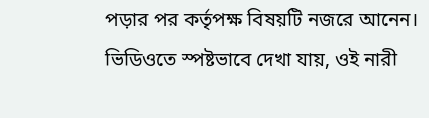পড়ার পর কর্তৃপক্ষ বিষয়টি নজরে আনেন।
ভিডিওতে স্পষ্টভাবে দেখা যায়, ওই নারী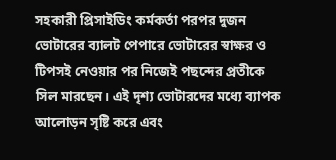সহকারী প্রিসাইডিং কর্মকর্তা পরপর দুজন ভোটারের ব্যালট পেপারে ভোটারের স্বাক্ষর ও টিপসই নেওয়ার পর নিজেই পছন্দের প্রতীকে সিল মারছেন। এই দৃশ্য ভোটারদের মধ্যে ব্যাপক আলোড়ন সৃষ্টি করে এবং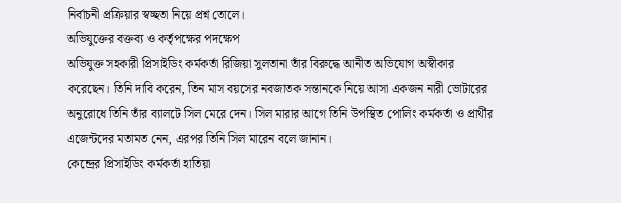নির্বাচনী প্রক্রিয়ার স্বচ্ছতা নিয়ে প্রশ্ন তোলে।
অভিযুক্তের বক্তব্য ও কর্তৃপক্ষের পদক্ষেপ
অভিযুক্ত সহকারী প্রিসাইডিং কর্মকর্তা রিজিয়া সুলতানা তাঁর বিরুদ্ধে আনীত অভিযোগ অস্বীকার করেছেন। তিনি দাবি করেন, তিন মাস বয়সের নবজাতক সন্তানকে নিয়ে আসা একজন নারী ভোটারের অনুরোধে তিনি তাঁর ব্যালটে সিল মেরে দেন। সিল মারার আগে তিনি উপস্থিত পোলিং কর্মকর্তা ও প্রার্থীর এজেন্টদের মতামত নেন, এরপর তিনি সিল মারেন বলে জানান।
কেন্দ্রের প্রিসাইডিং কর্মকর্তা হাতিয়া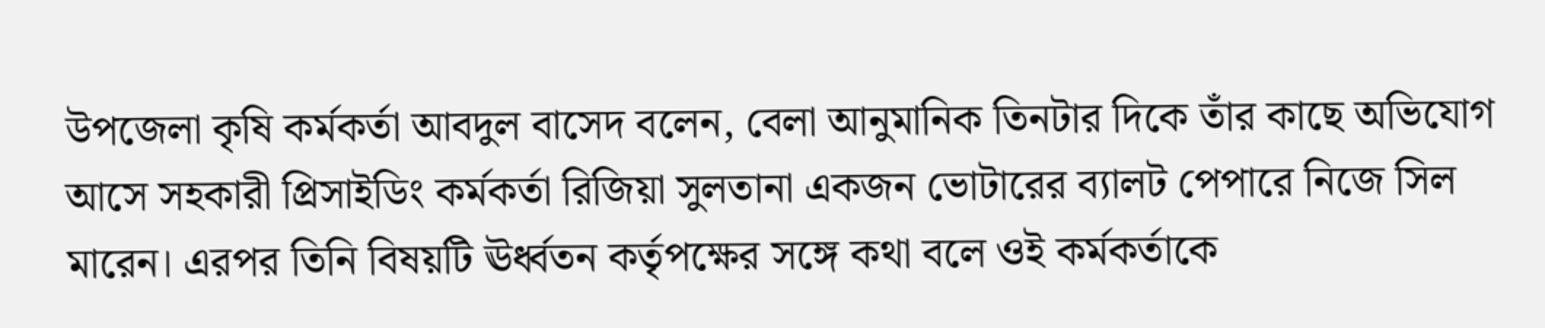উপজেলা কৃষি কর্মকর্তা আবদুল বাসেদ বলেন, বেলা আনুমানিক তিনটার দিকে তাঁর কাছে অভিযোগ আসে সহকারী প্রিসাইডিং কর্মকর্তা রিজিয়া সুলতানা একজন ভোটারের ব্যালট পেপারে নিজে সিল মারেন। এরপর তিনি বিষয়টি ঊর্ধ্বতন কর্তৃপক্ষের সঙ্গে কথা বলে ওই কর্মকর্তাকে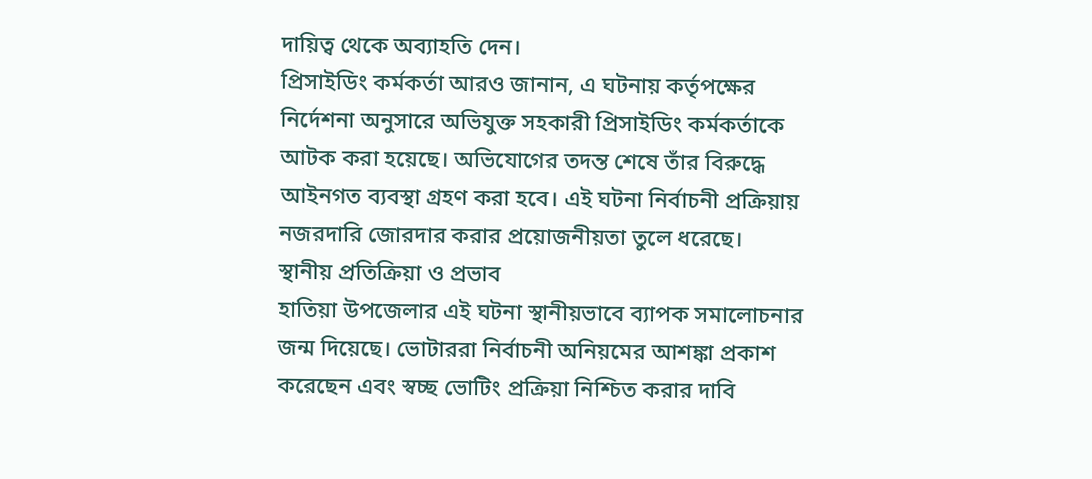দায়িত্ব থেকে অব্যাহতি দেন।
প্রিসাইডিং কর্মকর্তা আরও জানান, এ ঘটনায় কর্তৃপক্ষের নির্দেশনা অনুসারে অভিযুক্ত সহকারী প্রিসাইডিং কর্মকর্তাকে আটক করা হয়েছে। অভিযোগের তদন্ত শেষে তাঁর বিরুদ্ধে আইনগত ব্যবস্থা গ্রহণ করা হবে। এই ঘটনা নির্বাচনী প্রক্রিয়ায় নজরদারি জোরদার করার প্রয়োজনীয়তা তুলে ধরেছে।
স্থানীয় প্রতিক্রিয়া ও প্রভাব
হাতিয়া উপজেলার এই ঘটনা স্থানীয়ভাবে ব্যাপক সমালোচনার জন্ম দিয়েছে। ভোটাররা নির্বাচনী অনিয়মের আশঙ্কা প্রকাশ করেছেন এবং স্বচ্ছ ভোটিং প্রক্রিয়া নিশ্চিত করার দাবি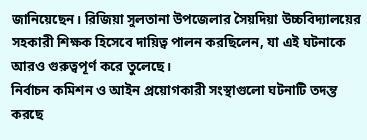জানিয়েছেন। রিজিয়া সুলতানা উপজেলার সৈয়দিয়া উচ্চবিদ্যালয়ের সহকারী শিক্ষক হিসেবে দায়িত্ব পালন করছিলেন, যা এই ঘটনাকে আরও গুরুত্বপূর্ণ করে তুলেছে।
নির্বাচন কমিশন ও আইন প্রয়োগকারী সংস্থাগুলো ঘটনাটি তদন্ত করছে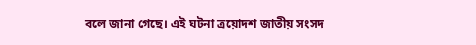বলে জানা গেছে। এই ঘটনা ত্রয়োদশ জাতীয় সংসদ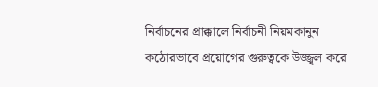নির্বাচনের প্রাক্কালে নির্বাচনী নিয়মকানুন কঠোরভাবে প্রয়োগের গুরুত্বকে উজ্জ্বল করে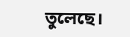তুলেছে।